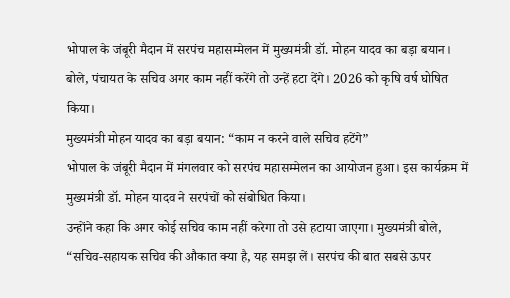भोपाल के जंबूरी मैदान में सरपंच महासम्मेलन में मुख्यमंत्री डॉ. मोहन यादव का बड़ा बयान। बोले, पंचायत के सचिव अगर काम नहीं करेंगे तो उन्हें हटा देंगे। 2026 को कृषि वर्ष घोषित किया।
मुख्यमंत्री मोहन यादव का बड़ा बयान: “काम न करने वाले सचिव हटेंगे”
भोपाल के जंबूरी मैदान में मंगलवार को सरपंच महासम्मेलन का आयोजन हुआ। इस कार्यक्रम में मुख्यमंत्री डॉ. मोहन यादव ने सरपंचों को संबोधित किया।
उन्होंने कहा कि अगर कोई सचिव काम नहीं करेगा तो उसे हटाया जाएगा। मुख्यमंत्री बोले, “सचिव-सहायक सचिव की औकात क्या है, यह समझ लें। सरपंच की बात सबसे ऊपर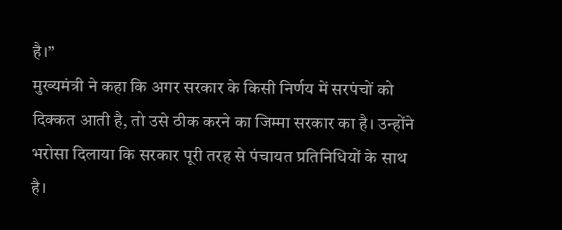है।”
मुख्यमंत्री ने कहा कि अगर सरकार के किसी निर्णय में सरपंचों को दिक्कत आती है, तो उसे ठीक करने का जिम्मा सरकार का है। उन्होंने भरोसा दिलाया कि सरकार पूरी तरह से पंचायत प्रतिनिधियों के साथ है।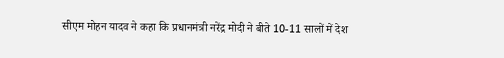सीएम मोहन यादव ने कहा कि प्रधानमंत्री नरेंद्र मोदी ने बीते 10-11 सालों में देश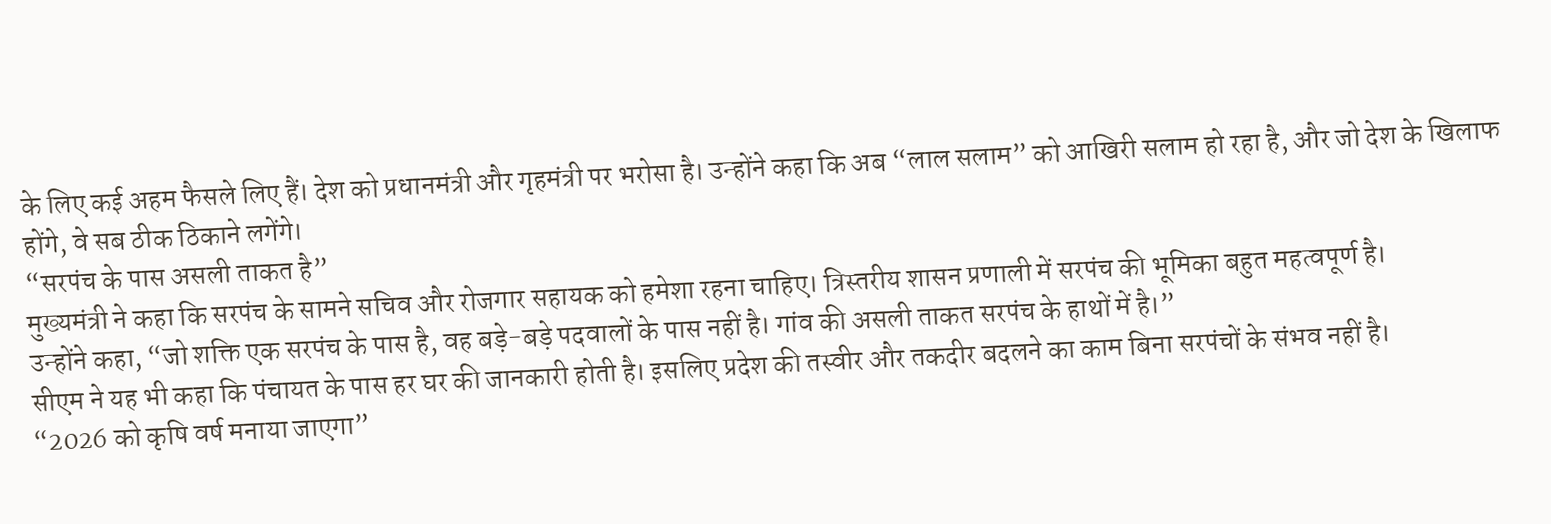के लिए कई अहम फैसले लिए हैं। देश को प्रधानमंत्री और गृहमंत्री पर भरोसा है। उन्होंने कहा कि अब “लाल सलाम” को आखिरी सलाम हो रहा है, और जो देश के खिलाफ होंगे, वे सब ठीक ठिकाने लगेंगे।
“सरपंच के पास असली ताकत है”
मुख्यमंत्री ने कहा कि सरपंच के सामने सचिव और रोजगार सहायक को हमेशा रहना चाहिए। त्रिस्तरीय शासन प्रणाली में सरपंच की भूमिका बहुत महत्वपूर्ण है।
उन्होंने कहा, “जो शक्ति एक सरपंच के पास है, वह बड़े-बड़े पदवालों के पास नहीं है। गांव की असली ताकत सरपंच के हाथों में है।”
सीएम ने यह भी कहा कि पंचायत के पास हर घर की जानकारी होती है। इसलिए प्रदेश की तस्वीर और तकदीर बदलने का काम बिना सरपंचों के संभव नहीं है।
“2026 को कृषि वर्ष मनाया जाएगा”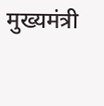मुख्यमंत्री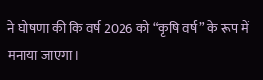ने घोषणा की कि वर्ष 2026 को “कृषि वर्ष” के रूप में मनाया जाएगा।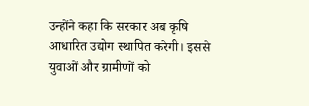उन्होंने कहा कि सरकार अब कृषि आधारित उद्योग स्थापित करेगी। इससे युवाओं और ग्रामीणों को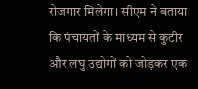रोजगार मिलेगा। सीएम ने बताया कि पंचायतों के माध्यम से कुटीर और लघु उद्योगों को जोड़कर एक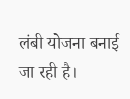लंबी योजना बनाई जा रही है।